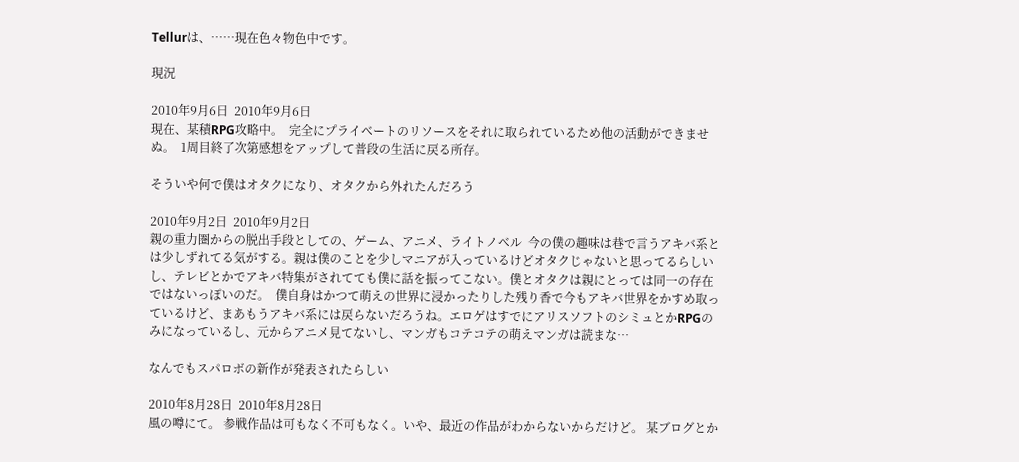Tellurは、……現在色々物色中です。

現況

2010年9月6日  2010年9月6日
現在、某積RPG攻略中。  完全にプライベートのリソースをそれに取られているため他の活動ができませぬ。  1周目終了次第感想をアップして普段の生活に戻る所存。

そういや何で僕はオタクになり、オタクから外れたんだろう

2010年9月2日  2010年9月2日
親の重力圏からの脱出手段としての、ゲーム、アニメ、ライトノベル  今の僕の趣味は巷で言うアキバ系とは少しずれてる気がする。親は僕のことを少しマニアが入っているけどオタクじゃないと思ってるらしいし、テレビとかでアキバ特集がされてても僕に話を振ってこない。僕とオタクは親にとっては同一の存在ではないっぽいのだ。  僕自身はかつて萌えの世界に浸かったりした残り香で今もアキバ世界をかすめ取っているけど、まあもうアキバ系には戻らないだろうね。エロゲはすでにアリスソフトのシミュとかRPGのみになっているし、元からアニメ見てないし、マンガもコテコテの萌えマンガは読まな…

なんでもスパロボの新作が発表されたらしい

2010年8月28日  2010年8月28日
風の噂にて。 参戦作品は可もなく不可もなく。いや、最近の作品がわからないからだけど。 某ブログとか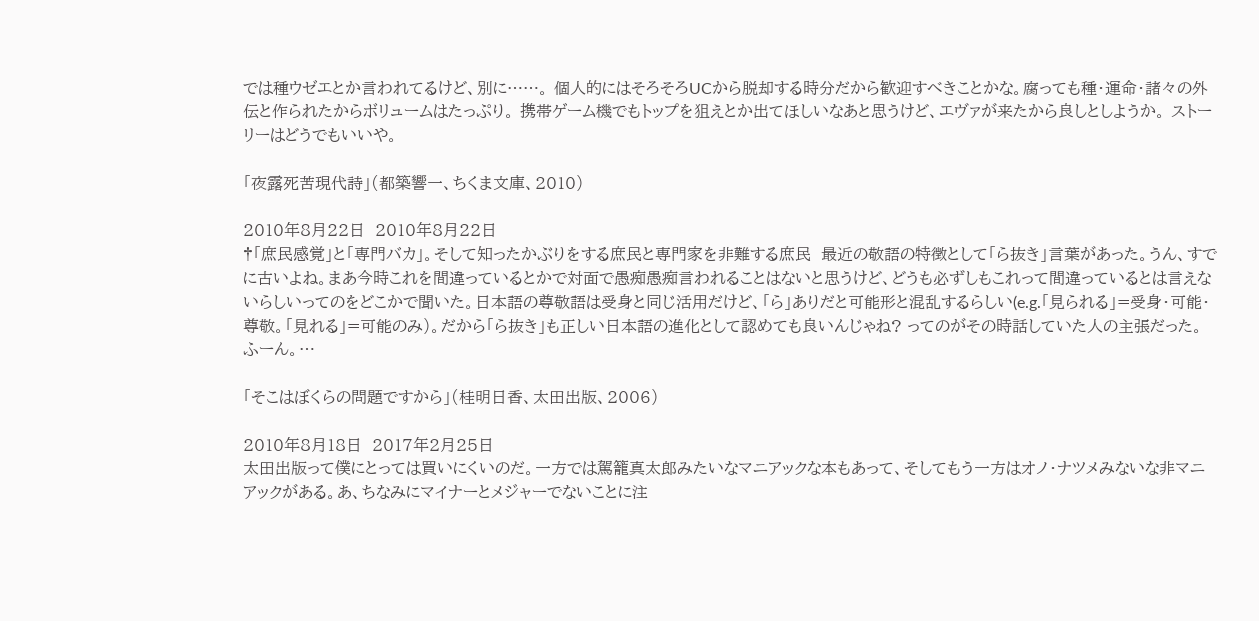では種ウゼエとか言われてるけど、別に……。 個人的にはそろそろUCから脱却する時分だから歓迎すべきことかな。腐っても種・運命・諸々の外伝と作られたからボリュームはたっぷり。 携帯ゲーム機でもトップを狙えとか出てほしいなあと思うけど、エヴァが来たから良しとしようか。 ストーリーはどうでもいいや。

「夜露死苦現代詩」(都築響一、ちくま文庫、2010)

2010年8月22日  2010年8月22日
†「庶民感覚」と「専門バカ」。そして知ったかぶりをする庶民と専門家を非難する庶民  最近の敬語の特徴として「ら抜き」言葉があった。うん、すでに古いよね。まあ今時これを間違っているとかで対面で愚痴愚痴言われることはないと思うけど、どうも必ずしもこれって間違っているとは言えないらしいってのをどこかで聞いた。日本語の尊敬語は受身と同じ活用だけど、「ら」ありだと可能形と混乱するらしい(e.g.「見られる」=受身・可能・尊敬。「見れる」=可能のみ)。だから「ら抜き」も正しい日本語の進化として認めても良いんじゃね? ってのがその時話していた人の主張だった。ふーん。…

「そこはぼくらの問題ですから」(桂明日香、太田出版、2006)

2010年8月18日  2017年2月25日
太田出版って僕にとっては買いにくいのだ。一方では駕籠真太郎みたいなマニアックな本もあって、そしてもう一方はオノ・ナツメみないな非マニアックがある。あ、ちなみにマイナーとメジャーでないことに注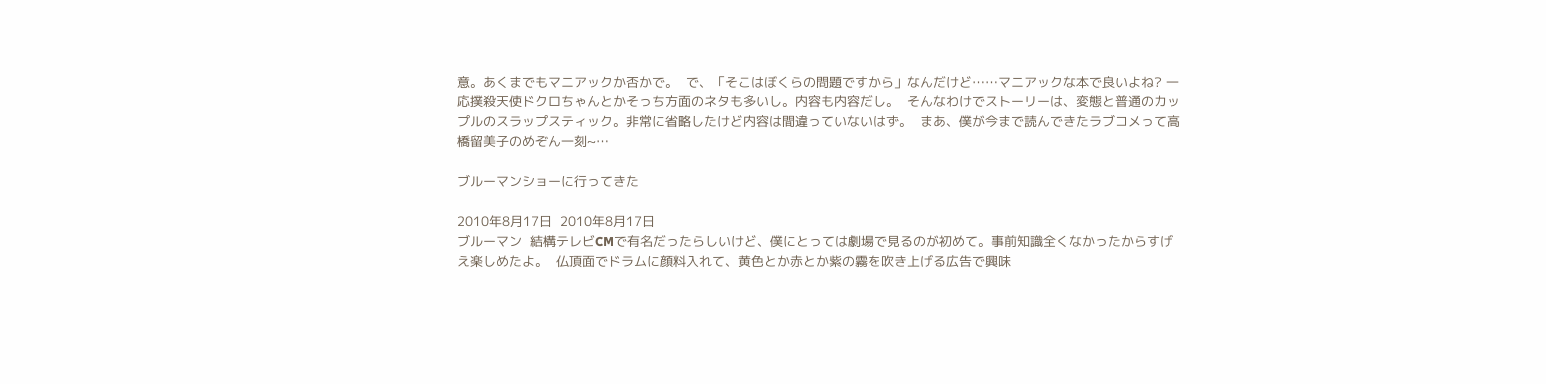意。あくまでもマニアックか否かで。  で、「そこはぼくらの問題ですから」なんだけど……マニアックな本で良いよね? 一応撲殺天使ドクロちゃんとかそっち方面のネタも多いし。内容も内容だし。  そんなわけでストーリーは、変態と普通のカップルのスラップスティック。非常に省略したけど内容は間違っていないはず。  まあ、僕が今まで読んできたラブコメって高橋留美子のめぞん一刻~…

ブルーマンショーに行ってきた

2010年8月17日  2010年8月17日
ブルーマン  結構テレビCMで有名だったらしいけど、僕にとっては劇場で見るのが初めて。事前知識全くなかったからすげえ楽しめたよ。  仏頂面でドラムに顔料入れて、黄色とか赤とか紫の霧を吹き上げる広告で興味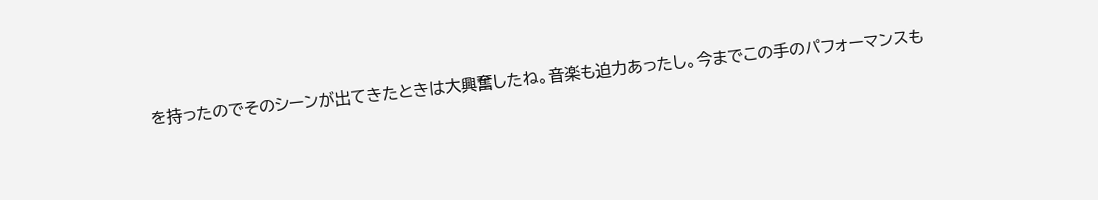を持ったのでそのシーンが出てきたときは大興奮したね。音楽も迫力あったし。今までこの手のパフォーマンスも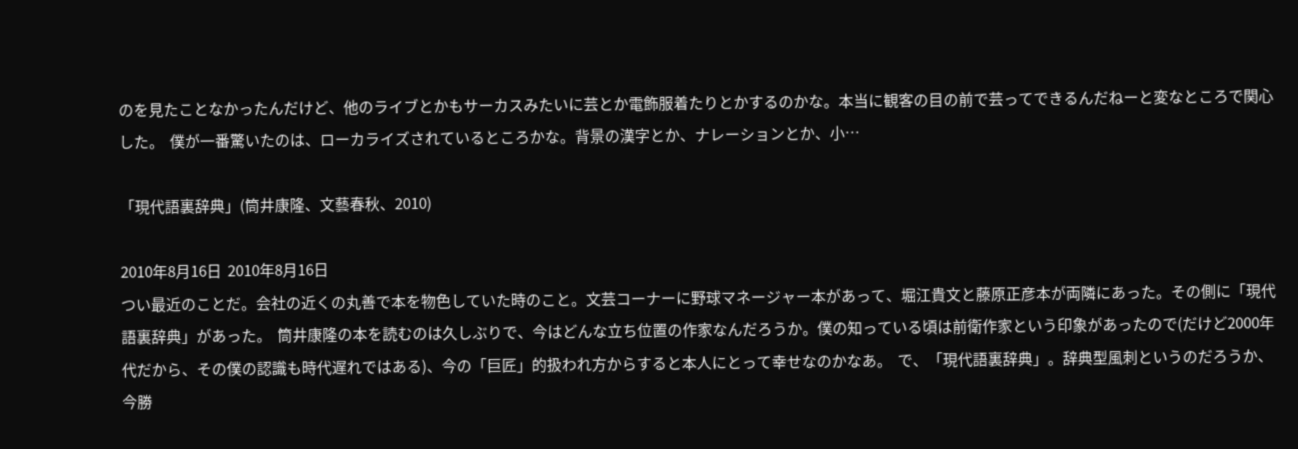のを見たことなかったんだけど、他のライブとかもサーカスみたいに芸とか電飾服着たりとかするのかな。本当に観客の目の前で芸ってできるんだねーと変なところで関心した。  僕が一番驚いたのは、ローカライズされているところかな。背景の漢字とか、ナレーションとか、小…

「現代語裏辞典」(筒井康隆、文藝春秋、2010)

2010年8月16日  2010年8月16日
つい最近のことだ。会社の近くの丸善で本を物色していた時のこと。文芸コーナーに野球マネージャー本があって、堀江貴文と藤原正彦本が両隣にあった。その側に「現代語裏辞典」があった。  筒井康隆の本を読むのは久しぶりで、今はどんな立ち位置の作家なんだろうか。僕の知っている頃は前衛作家という印象があったので(だけど2000年代だから、その僕の認識も時代遅れではある)、今の「巨匠」的扱われ方からすると本人にとって幸せなのかなあ。  で、「現代語裏辞典」。辞典型風刺というのだろうか、今勝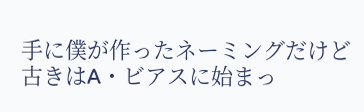手に僕が作ったネーミングだけど古きはA・ビアスに始まっ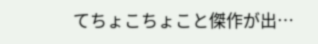てちょこちょこと傑作が出…